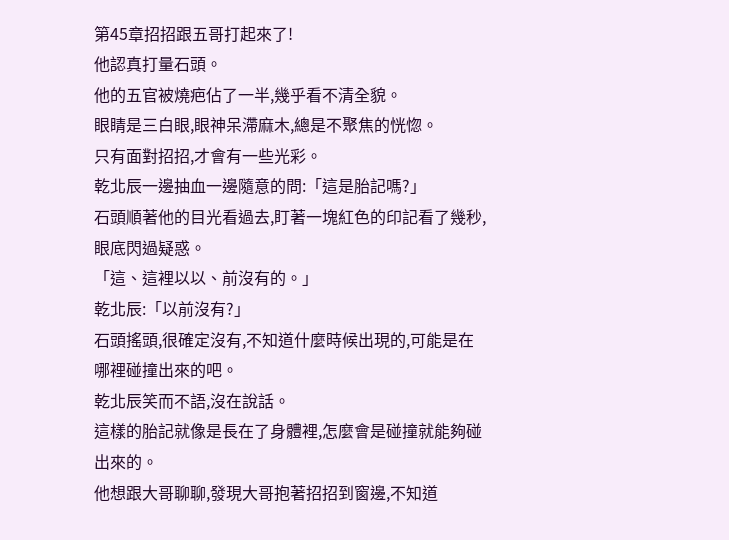第45章招招跟五哥打起來了!
他認真打量石頭。
他的五官被燒疤佔了一半,幾乎看不清全貌。
眼睛是三白眼,眼神呆滯麻木,總是不聚焦的恍惚。
只有面對招招,才會有一些光彩。
乾北辰一邊抽血一邊隨意的問:「這是胎記嗎?」
石頭順著他的目光看過去,盯著一塊紅色的印記看了幾秒,眼底閃過疑惑。
「這、這裡以以、前沒有的。」
乾北辰:「以前沒有?」
石頭搖頭,很確定沒有,不知道什麼時候出現的,可能是在哪裡碰撞出來的吧。
乾北辰笑而不語,沒在說話。
這樣的胎記就像是長在了身體裡,怎麼會是碰撞就能夠碰出來的。
他想跟大哥聊聊,發現大哥抱著招招到窗邊,不知道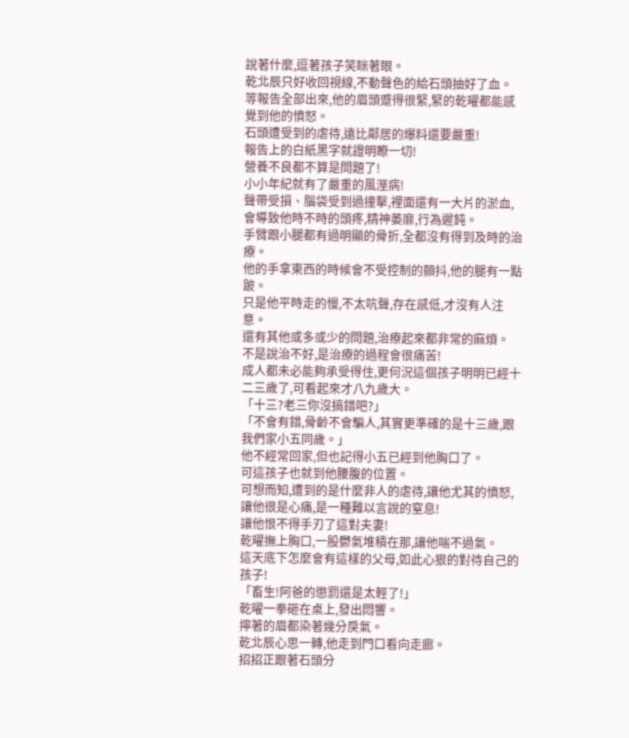說著什麼,逗著孩子笑眯著眼。
乾北辰只好收回視線,不動聲色的給石頭抽好了血。
等報告全部出來,他的眉頭蹙得很緊,緊的乾曜都能感覺到他的憤怒。
石頭遭受到的虐待,遠比鄰居的爆料還要嚴重!
報告上的白紙黑字就證明瞭一切!
營養不良都不算是問題了!
小小年紀就有了嚴重的風溼病!
聲帶受損、腦袋受到過撞擊,裡面還有一大片的淤血,會導致他時不時的頭疼,精神萎靡,行為遲鈍。
手臂跟小腿都有過明顯的骨折,全都沒有得到及時的治療。
他的手拿東西的時候會不受控制的顫抖,他的腿有一點跛。
只是他平時走的慢,不太吭聲,存在感低,才沒有人注意。
還有其他或多或少的問題,治療起來都非常的麻煩。
不是說治不好,是治療的過程會很痛苦!
成人都未必能夠承受得住,更何況這個孩子明明已經十二三歲了,可看起來才八九歲大。
「十三?老三你沒搞錯吧?」
「不會有錯,骨齡不會騙人,其實更準確的是十三歲,跟我們家小五同歲。」
他不經常回家,但也記得小五已經到他胸口了。
可這孩子也就到他腰腹的位置。
可想而知,遭到的是什麼非人的虐待,讓他尤其的憤怒,讓他很是心痛,是一種難以言說的窒息!
讓他恨不得手刃了這對夫妻!
乾曜撫上胸口,一股鬱氣堆積在那,讓他喘不過氣。
這天底下怎麼會有這樣的父母,如此心狠的對待自己的孩子!
「畜生!阿爸的懲罰還是太輕了!」
乾曜一拳砸在桌上,發出悶響。
擰著的眉都染著幾分戾氣。
乾北辰心思一轉,他走到門口看向走廊。
招招正跟著石頭分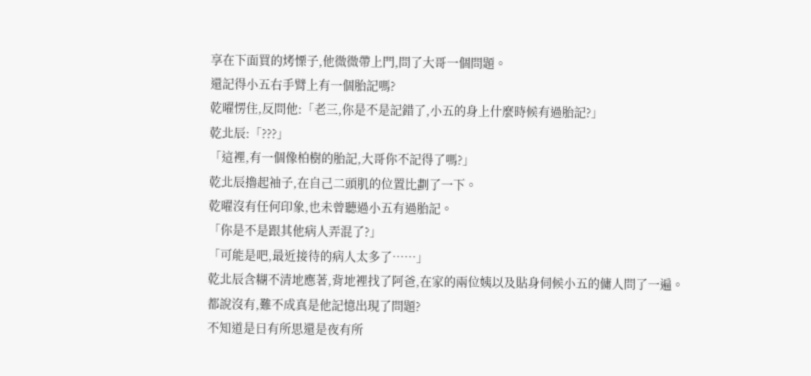享在下面買的烤慄子,他微微帶上門,問了大哥一個問題。
還記得小五右手臂上有一個胎記嗎?
乾曜愣住,反問他:「老三,你是不是記錯了,小五的身上什麼時候有過胎記?」
乾北辰:「???」
「這裡,有一個像柏樹的胎記,大哥你不記得了嗎?」
乾北辰擼起袖子,在自己二頭肌的位置比劃了一下。
乾曜沒有任何印象,也未曾聽過小五有過胎記。
「你是不是跟其他病人弄混了?」
「可能是吧,最近接待的病人太多了……」
乾北辰含糊不清地應著,背地裡找了阿爸,在家的兩位姨以及貼身伺候小五的傭人問了一遍。
都說沒有,難不成真是他記憶出現了問題?
不知道是日有所思還是夜有所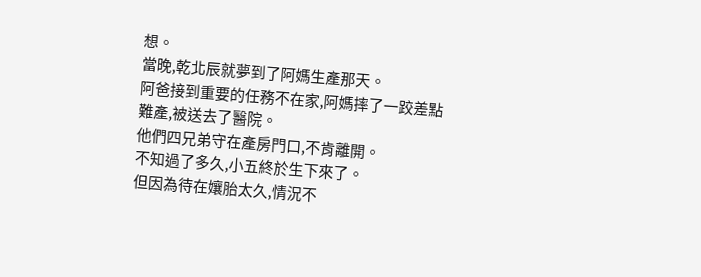想。
當晚,乾北辰就夢到了阿媽生產那天。
阿爸接到重要的任務不在家,阿媽摔了一跤差點難產,被送去了醫院。
他們四兄弟守在產房門口,不肯離開。
不知過了多久,小五終於生下來了。
但因為待在孃胎太久,情況不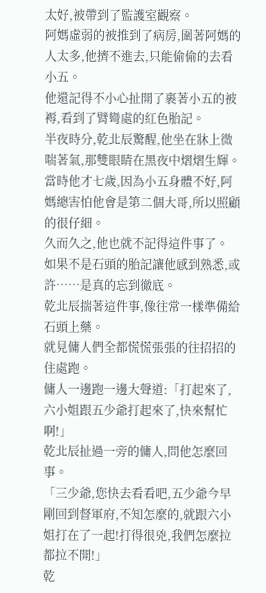太好,被帶到了監護室觀察。
阿媽虛弱的被推到了病房,圍著阿媽的人太多,他擠不進去,只能偷偷的去看小五。
他還記得不小心扯開了裹著小五的被褥,看到了臂彎處的紅色胎記。
半夜時分,乾北辰驚醒,他坐在牀上微喘著氣,那雙眼睛在黑夜中熠熠生輝。
當時他才七歲,因為小五身體不好,阿媽總害怕他會是第二個大哥,所以照顧的很仔細。
久而久之,他也就不記得這件事了。
如果不是石頭的胎記讓他感到熟悉,或許……是真的忘到徹底。
乾北辰揣著這件事,像往常一樣準備給石頭上藥。
就見傭人們全都慌慌張張的往招招的住處跑。
傭人一邊跑一邊大聲道:「打起來了,六小姐跟五少爺打起來了,快來幫忙啊!」
乾北辰扯過一旁的傭人,問他怎麼回事。
「三少爺,您快去看看吧,五少爺今早剛回到督軍府,不知怎麼的,就跟六小姐打在了一起!打得很兇,我們怎麼拉都拉不開!」
乾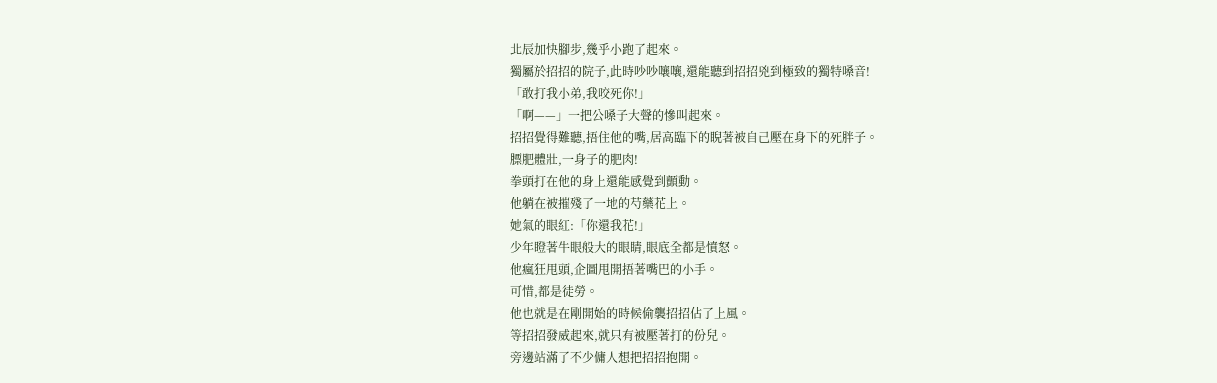北辰加快腳步,幾乎小跑了起來。
獨屬於招招的院子,此時吵吵嚷嚷,還能聽到招招兇到極致的獨特嗓音!
「敢打我小弟,我咬死你!」
「啊——」一把公嗓子大聲的慘叫起來。
招招覺得難聽,捂住他的嘴,居高臨下的睨著被自己壓在身下的死胖子。
膘肥體壯,一身子的肥肉!
拳頭打在他的身上還能感覺到顫動。
他躺在被摧殘了一地的芍藥花上。
她氣的眼紅:「你還我花!」
少年瞪著牛眼般大的眼睛,眼底全都是憤怒。
他瘋狂甩頭,企圖甩開捂著嘴巴的小手。
可惜,都是徒勞。
他也就是在剛開始的時候偷襲招招佔了上風。
等招招發威起來,就只有被壓著打的份兒。
旁邊站滿了不少傭人想把招招抱開。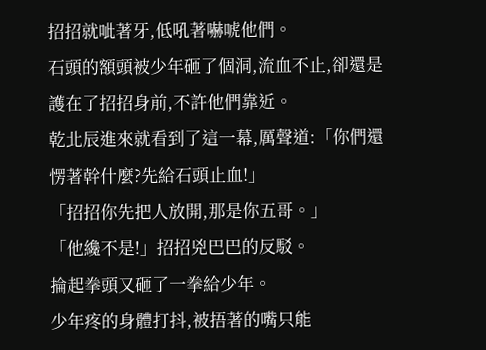招招就呲著牙,低吼著嚇唬他們。
石頭的額頭被少年砸了個洞,流血不止,卻還是護在了招招身前,不許他們靠近。
乾北辰進來就看到了這一幕,厲聲道:「你們還愣著幹什麼?先給石頭止血!」
「招招你先把人放開,那是你五哥。」
「他纔不是!」招招兇巴巴的反駁。
掄起拳頭又砸了一拳給少年。
少年疼的身體打抖,被捂著的嘴只能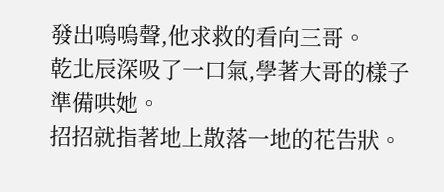發出嗚嗚聲,他求救的看向三哥。
乾北辰深吸了一口氣,學著大哥的樣子準備哄她。
招招就指著地上散落一地的花告狀。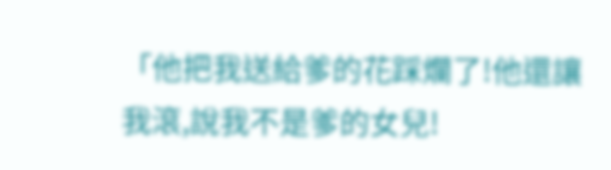「他把我送給爹的花踩爛了!他還讓我滾,說我不是爹的女兒!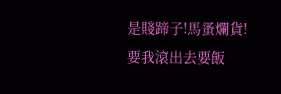是賤蹄子!馬蚤爛貨!要我滾出去要飯